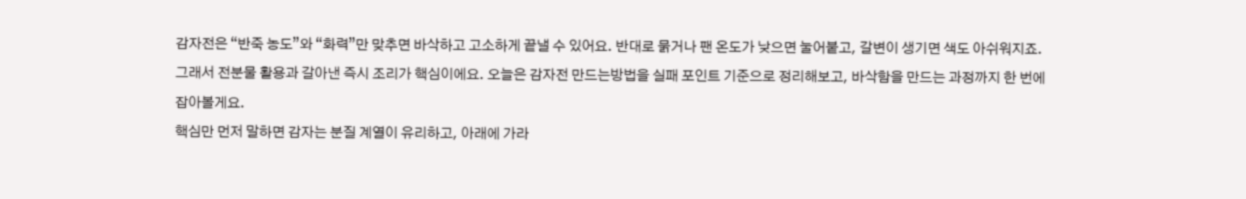감자전은 “반죽 농도”와 “화력”만 맞추면 바삭하고 고소하게 끝낼 수 있어요. 반대로 묽거나 팬 온도가 낮으면 눌어붙고, 갈변이 생기면 색도 아쉬워지죠. 그래서 전분물 활용과 갈아낸 즉시 조리가 핵심이에요. 오늘은 감자전 만드는방법을 실패 포인트 기준으로 정리해보고, 바삭함을 만드는 과정까지 한 번에 잡아볼게요.
핵심만 먼저 말하면 감자는 분질 계열이 유리하고, 아래에 가라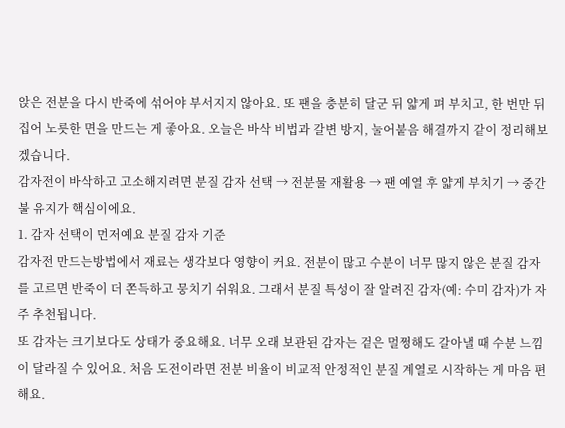앉은 전분을 다시 반죽에 섞어야 부서지지 않아요. 또 팬을 충분히 달군 뒤 얇게 펴 부치고, 한 번만 뒤집어 노릇한 면을 만드는 게 좋아요. 오늘은 바삭 비법과 갈변 방지, 눌어붙음 해결까지 같이 정리해보겠습니다.
감자전이 바삭하고 고소해지려면 분질 감자 선택 → 전분물 재활용 → 팬 예열 후 얇게 부치기 → 중간 불 유지가 핵심이에요.
1. 감자 선택이 먼저예요 분질 감자 기준
감자전 만드는방법에서 재료는 생각보다 영향이 커요. 전분이 많고 수분이 너무 많지 않은 분질 감자를 고르면 반죽이 더 쫀득하고 뭉치기 쉬워요. 그래서 분질 특성이 잘 알려진 감자(예: 수미 감자)가 자주 추천됩니다.
또 감자는 크기보다도 상태가 중요해요. 너무 오래 보관된 감자는 겉은 멀쩡해도 갈아낼 때 수분 느낌이 달라질 수 있어요. 처음 도전이라면 전분 비율이 비교적 안정적인 분질 계열로 시작하는 게 마음 편해요.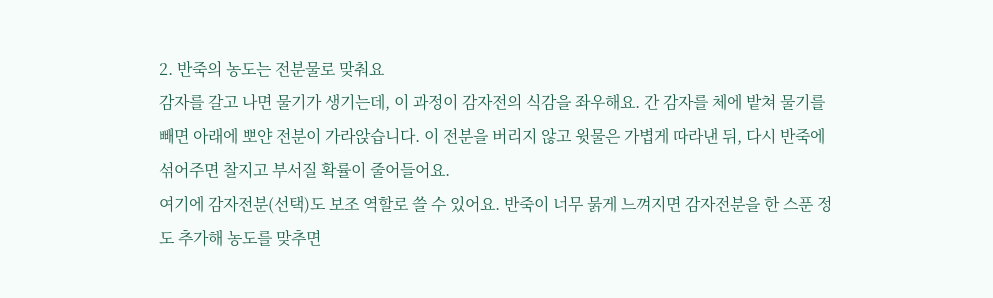2. 반죽의 농도는 전분물로 맞춰요
감자를 갈고 나면 물기가 생기는데, 이 과정이 감자전의 식감을 좌우해요. 간 감자를 체에 밭쳐 물기를 빼면 아래에 뽀얀 전분이 가라앉습니다. 이 전분을 버리지 않고 윗물은 가볍게 따라낸 뒤, 다시 반죽에 섞어주면 찰지고 부서질 확률이 줄어들어요.
여기에 감자전분(선택)도 보조 역할로 쓸 수 있어요. 반죽이 너무 묽게 느껴지면 감자전분을 한 스푼 정도 추가해 농도를 맞추면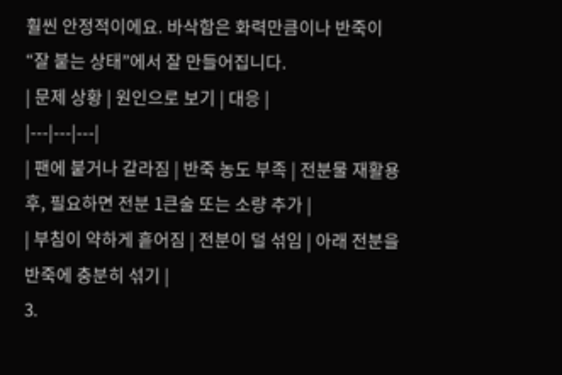훨씬 안정적이에요. 바삭함은 화력만큼이나 반죽이 “잘 붙는 상태”에서 잘 만들어집니다.
| 문제 상황 | 원인으로 보기 | 대응 |
|---|---|---|
| 팬에 붙거나 갈라짐 | 반죽 농도 부족 | 전분물 재활용 후, 필요하면 전분 1큰술 또는 소량 추가 |
| 부침이 약하게 흩어짐 | 전분이 덜 섞임 | 아래 전분을 반죽에 충분히 섞기 |
3.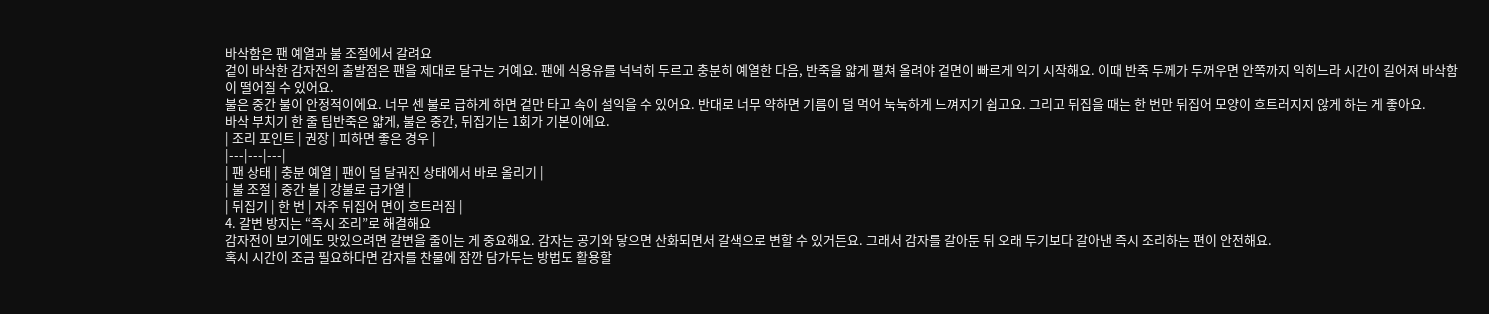바삭함은 팬 예열과 불 조절에서 갈려요
겉이 바삭한 감자전의 출발점은 팬을 제대로 달구는 거예요. 팬에 식용유를 넉넉히 두르고 충분히 예열한 다음, 반죽을 얇게 펼쳐 올려야 겉면이 빠르게 익기 시작해요. 이때 반죽 두께가 두꺼우면 안쪽까지 익히느라 시간이 길어져 바삭함이 떨어질 수 있어요.
불은 중간 불이 안정적이에요. 너무 센 불로 급하게 하면 겉만 타고 속이 설익을 수 있어요. 반대로 너무 약하면 기름이 덜 먹어 눅눅하게 느껴지기 쉽고요. 그리고 뒤집을 때는 한 번만 뒤집어 모양이 흐트러지지 않게 하는 게 좋아요.
바삭 부치기 한 줄 팁반죽은 얇게, 불은 중간, 뒤집기는 1회가 기본이에요.
| 조리 포인트 | 권장 | 피하면 좋은 경우 |
|---|---|---|
| 팬 상태 | 충분 예열 | 팬이 덜 달궈진 상태에서 바로 올리기 |
| 불 조절 | 중간 불 | 강불로 급가열 |
| 뒤집기 | 한 번 | 자주 뒤집어 면이 흐트러짐 |
4. 갈변 방지는 “즉시 조리”로 해결해요
감자전이 보기에도 맛있으려면 갈변을 줄이는 게 중요해요. 감자는 공기와 닿으면 산화되면서 갈색으로 변할 수 있거든요. 그래서 감자를 갈아둔 뒤 오래 두기보다 갈아낸 즉시 조리하는 편이 안전해요.
혹시 시간이 조금 필요하다면 감자를 찬물에 잠깐 담가두는 방법도 활용할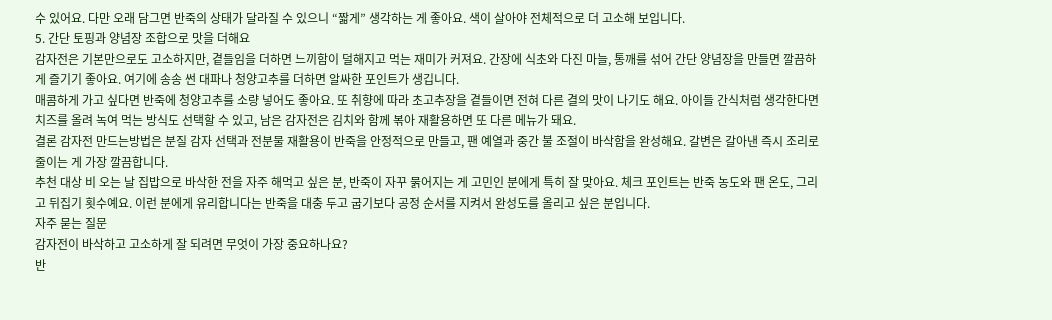수 있어요. 다만 오래 담그면 반죽의 상태가 달라질 수 있으니 “짧게” 생각하는 게 좋아요. 색이 살아야 전체적으로 더 고소해 보입니다.
5. 간단 토핑과 양념장 조합으로 맛을 더해요
감자전은 기본만으로도 고소하지만, 곁들임을 더하면 느끼함이 덜해지고 먹는 재미가 커져요. 간장에 식초와 다진 마늘, 통깨를 섞어 간단 양념장을 만들면 깔끔하게 즐기기 좋아요. 여기에 송송 썬 대파나 청양고추를 더하면 알싸한 포인트가 생깁니다.
매콤하게 가고 싶다면 반죽에 청양고추를 소량 넣어도 좋아요. 또 취향에 따라 초고추장을 곁들이면 전혀 다른 결의 맛이 나기도 해요. 아이들 간식처럼 생각한다면 치즈를 올려 녹여 먹는 방식도 선택할 수 있고, 남은 감자전은 김치와 함께 볶아 재활용하면 또 다른 메뉴가 돼요.
결론 감자전 만드는방법은 분질 감자 선택과 전분물 재활용이 반죽을 안정적으로 만들고, 팬 예열과 중간 불 조절이 바삭함을 완성해요. 갈변은 갈아낸 즉시 조리로 줄이는 게 가장 깔끔합니다.
추천 대상 비 오는 날 집밥으로 바삭한 전을 자주 해먹고 싶은 분, 반죽이 자꾸 묽어지는 게 고민인 분에게 특히 잘 맞아요. 체크 포인트는 반죽 농도와 팬 온도, 그리고 뒤집기 횟수예요. 이런 분에게 유리합니다는 반죽을 대충 두고 굽기보다 공정 순서를 지켜서 완성도를 올리고 싶은 분입니다.
자주 묻는 질문
감자전이 바삭하고 고소하게 잘 되려면 무엇이 가장 중요하나요?
반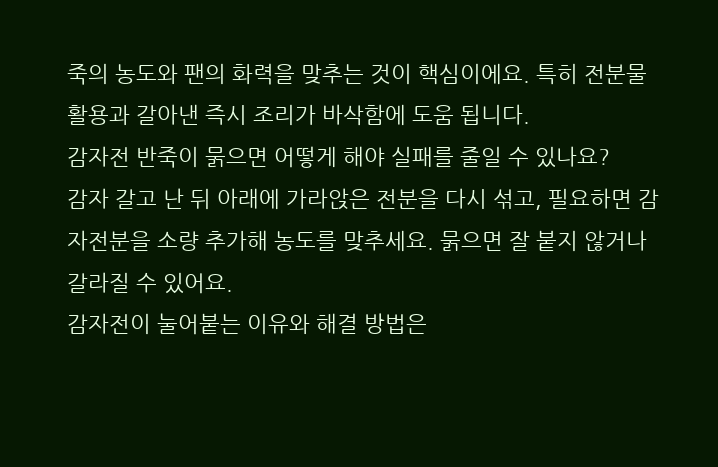죽의 농도와 팬의 화력을 맞추는 것이 핵심이에요. 특히 전분물 활용과 갈아낸 즉시 조리가 바삭함에 도움 됩니다.
감자전 반죽이 묽으면 어떻게 해야 실패를 줄일 수 있나요?
감자 갈고 난 뒤 아래에 가라앉은 전분을 다시 섞고, 필요하면 감자전분을 소량 추가해 농도를 맞추세요. 묽으면 잘 붙지 않거나 갈라질 수 있어요.
감자전이 눌어붙는 이유와 해결 방법은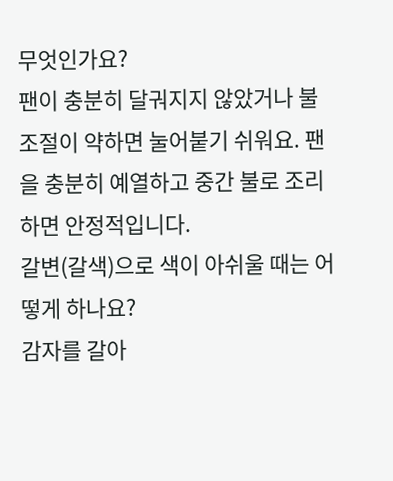무엇인가요?
팬이 충분히 달궈지지 않았거나 불 조절이 약하면 눌어붙기 쉬워요. 팬을 충분히 예열하고 중간 불로 조리하면 안정적입니다.
갈변(갈색)으로 색이 아쉬울 때는 어떻게 하나요?
감자를 갈아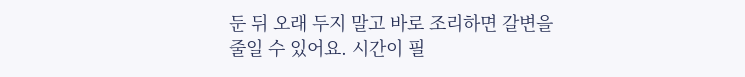둔 뒤 오래 두지 말고 바로 조리하면 갈변을 줄일 수 있어요. 시간이 필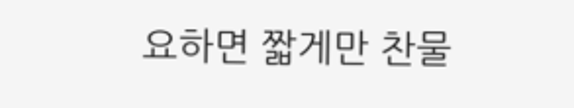요하면 짧게만 찬물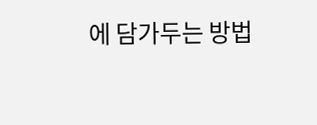에 담가두는 방법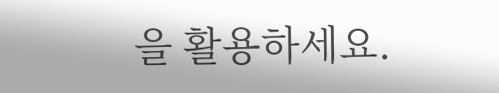을 활용하세요.